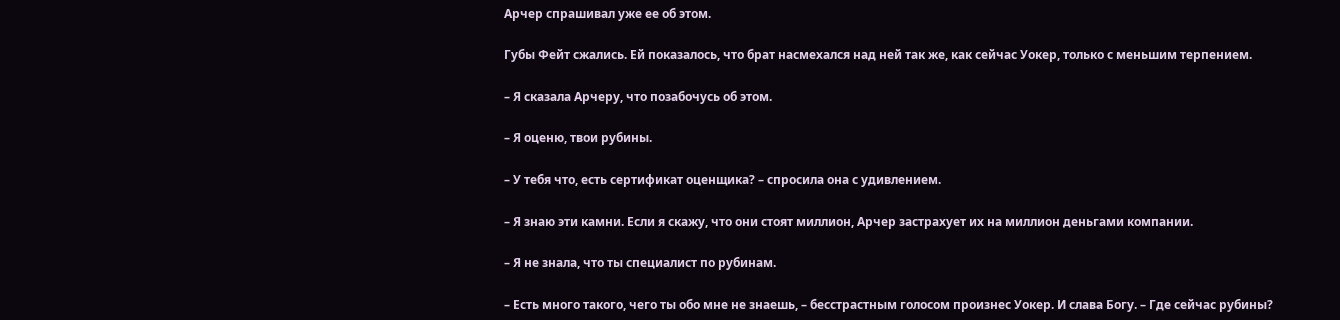Арчер спрашивал уже ее об этом.

Губы Фейт сжались. Ей показалось, что брат насмехался над ней так же, как сейчас Уокер, только с меньшим терпением.

– Я сказала Арчеру, что позабочусь об этом.

– Я оценю, твои рубины.

– У тебя что, есть сертификат оценщика? – спросила она с удивлением.

– Я знаю эти камни. Если я скажу, что они стоят миллион, Арчер застрахует их на миллион деньгами компании.

– Я не знала, что ты специалист по рубинам.

– Есть много такого, чего ты обо мне не знаешь, – бесстрастным голосом произнес Уокер. И слава Богу. – Где сейчас рубины?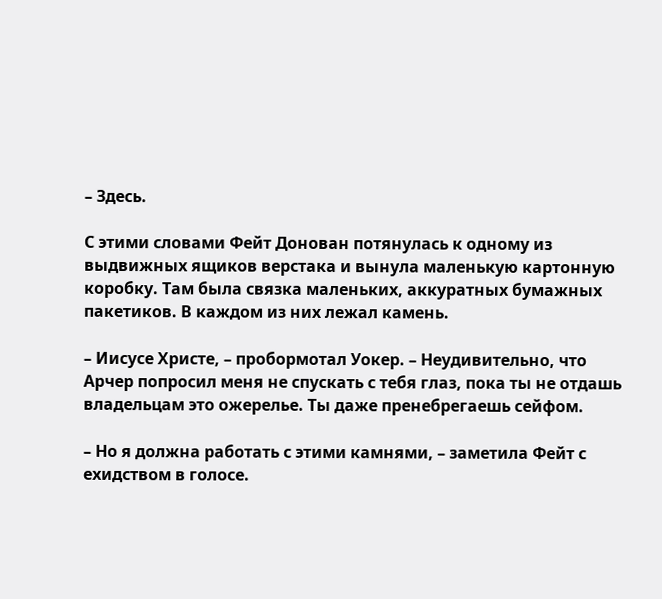– Здесь.

С этими словами Фейт Донован потянулась к одному из выдвижных ящиков верстака и вынула маленькую картонную коробку. Там была связка маленьких, аккуратных бумажных пакетиков. В каждом из них лежал камень.

– Иисусе Христе, – пробормотал Уокер. – Неудивительно, что Арчер попросил меня не спускать с тебя глаз, пока ты не отдашь владельцам это ожерелье. Ты даже пренебрегаешь сейфом.

– Но я должна работать с этими камнями, – заметила Фейт с ехидством в голосе.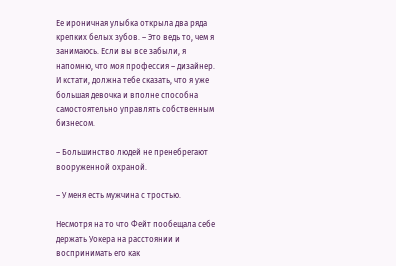Ее ироничная улыбка открыла два ряда крепких белых зубов. – Это ведь то, чем я занимаюсь. Если вы все забыли, я напомню, что моя профессия – дизайнер. И кстати, должна тебе сказать, что я уже большая девочка и вполне способна самостоятельно управлять собственным бизнесом.

– Большинство людей не пренебрегают вооруженной охраной.

– У меня есть мужчина с тростью.

Несмотря на то что Фейт пообещала себе держать Уокера на расстоянии и воспринимать его как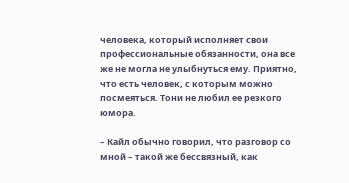человека, который исполняет свои профессиональные обязанности, она все же не могла не улыбнуться ему. Приятно, что есть человек, с которым можно посмеяться. Тони не любил ее резкого юмора.

– Кайл обычно говорил, что разговор со мной – такой же бессвязный, как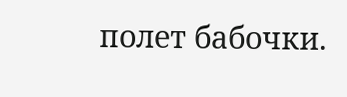полет бабочки.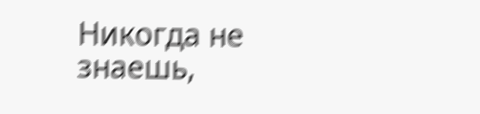Никогда не знаешь,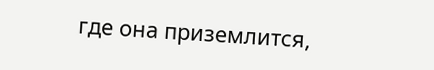где она приземлится,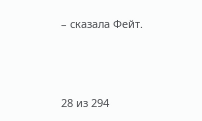– сказала Фейт.



28 из 294